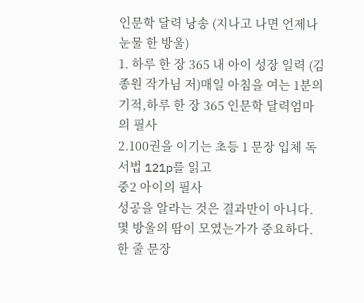인문학 달력 낭송 (지나고 나면 언제나 눈물 한 방울)
1. 하루 한 장 365 내 아이 성장 일력 (김종원 작가님 저)매일 아침을 여는 1분의 기적,하루 한 장 365 인문학 달력엄마의 필사
2.100권을 이기는 초등 1 문장 입체 독서법 121p를 읽고
중2 아이의 필사
성공을 알라는 것은 결과만이 아니다.
몇 방울의 땀이 모였는가가 중요하다.
한 줄 문장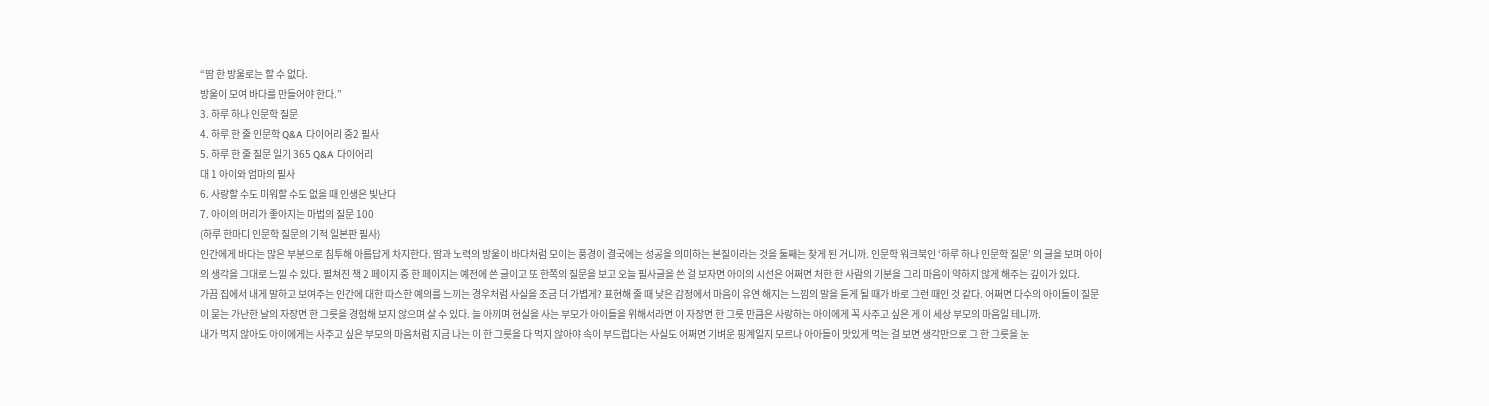“땀 한 방울로는 할 수 없다.
방울이 모여 바다를 만들어야 한다.”
3. 하루 하나 인문학 질문
4. 하루 한 줄 인문학 Q&A 다이어리 중2 필사
5. 하루 한 줄 질문 일기 365 Q&A 다이어리
대 1 아이와 엄마의 필사
6. 사랑할 수도 미워할 수도 없을 때 인생은 빛난다
7. 아이의 머리가 좋아지는 마법의 질문 100
(하루 한마디 인문학 질문의 기적 일본판 필사)
인간에게 바다는 많은 부분으로 침투해 아름답게 차지한다. 땀과 노력의 방울이 바다처럼 모이는 풍경이 결국에는 성공을 의미하는 본질이라는 것을 둘째는 찾게 된 거니까. 인문학 워크북인 ‘하루 하나 인문학 질문’ 의 글을 보며 아이의 생각을 그대로 느낄 수 있다. 펼쳐진 책 2 페이지 중 한 페이지는 예전에 쓴 글이고 또 한쪽의 질문을 보고 오늘 필사글을 쓴 걸 보자면 아이의 시선은 어쩌면 처한 한 사람의 기분을 그리 마음이 약하지 않게 해주는 깊이가 있다.
가끔 집에서 내게 말하고 보여주는 인간에 대한 따스한 예의를 느끼는 경우처럼 사실을 조금 더 가볍게? 표현해 줄 때 낮은 감정에서 마음이 유연 해지는 느낌의 말을 듣게 될 때가 바로 그런 때인 것 같다. 어쩌면 다수의 아이들이 질문이 묻는 가난한 날의 자장면 한 그릇을 경험해 보지 않으며 살 수 있다. 늘 아끼며 현실을 사는 부모가 아이들을 위해서라면 이 자장면 한 그릇 만큼은 사랑하는 아이에게 꼭 사주고 싶은 게 이 세상 부모의 마음일 테니까.
내가 먹지 않아도 아이에게는 사주고 싶은 부모의 마음처럼 지금 나는 이 한 그릇을 다 먹지 않아야 속이 부드럽다는 사실도 어쩌면 기벼운 핑계일지 모르나 아아들이 맛있게 먹는 걸 보면 생각만으로 그 한 그릇을 눈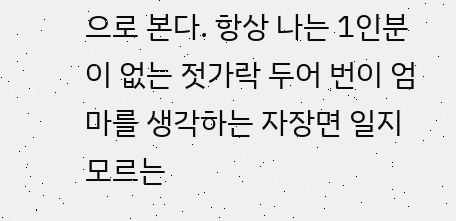으로 본다. 항상 나는 1인분이 없는 젓가락 두어 번이 엄마를 생각하는 자장면 일지 모르는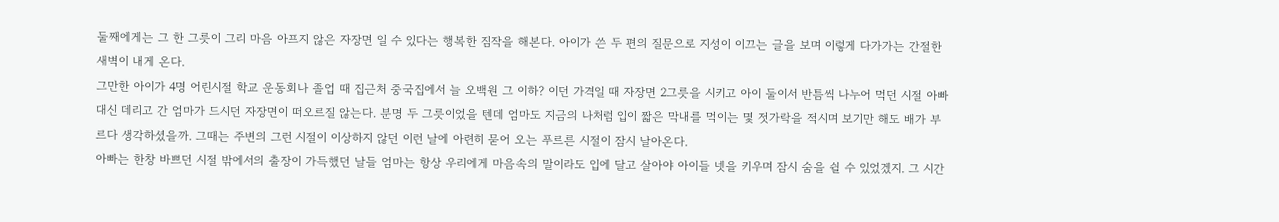둘째에게는 그 한 그릇이 그리 마음 아프지 않은 자장면 일 수 있다는 행복한 짐작을 해본다. 아이가 쓴 두 편의 질문으로 지성이 이끄는 글을 보며 이렇게 다가가는 간절한 새벽이 내게 온다.
그만한 아이가 4명 어린시절 학교 운동회나 졸업 때 집근처 중국집에서 늘 오백원 그 이하? 이던 가격일 때 자장면 2그릇을 시키고 아이 둘이서 반틈씩 나누어 먹던 시절 아빠 대신 데리고 간 엄마가 드시던 자장면이 떠오르질 않는다. 분명 두 그릇이었을 텐데 엄마도 지금의 나처럼 입이 짧은 막내를 먹이는 몇 젓가락을 적시며 보기만 해도 배가 부르다 생각하셨을까. 그때는 주변의 그런 시절이 이상하지 않던 이런 날에 아련히 묻어 오는 푸르른 시절이 잠시 날아온다.
아빠는 한창 바쁘던 시절 밖에서의 출장이 가득했던 날들 엄마는 항상 우리에게 마음속의 말이라도 입에 달고 살아야 아이들 넷을 키우며 잠시 숨을 쉴 수 있었겠지. 그 시간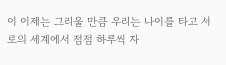이 이제는 그리울 만큼 우리는 나이를 타고 서로의 세계에서 점점 하루씩 자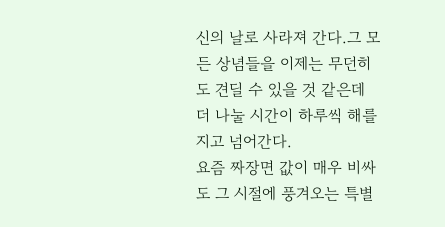신의 날로 사라져 간다.그 모든 상념들을 이제는 무던히도 견딜 수 있을 것 같은데 더 나눌 시간이 하루씩 해를 지고 넘어간다.
요즘 짜장면 값이 매우 비싸도 그 시절에 풍겨오는 특별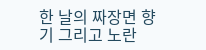한 날의 짜장면 향기 그리고 노란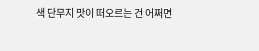색 단무지 맛이 떠오르는 건 어쩌면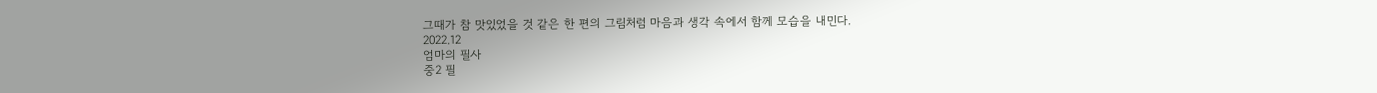그때가 참 맛있었을 것 같은 한 편의 그림처럼 마음과 생각 속에서 함께 모습을 내민다.
2022.12
엄마의 필사
중2 필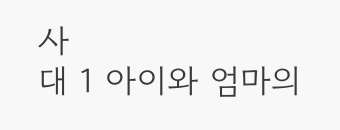사
대 1 아이와 엄마의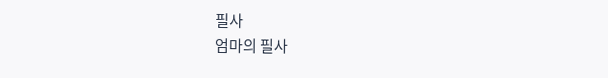필사
엄마의 필사